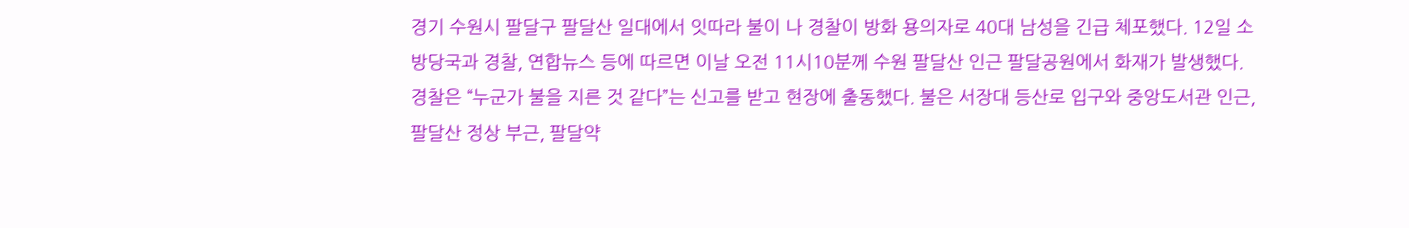경기 수원시 팔달구 팔달산 일대에서 잇따라 불이 나 경찰이 방화 용의자로 40대 남성을 긴급 체포했다. 12일 소방당국과 경찰, 연합뉴스 등에 따르면 이날 오전 11시10분께 수원 팔달산 인근 팔달공원에서 화재가 발생했다. 경찰은 “누군가 불을 지른 것 같다”는 신고를 받고 현장에 출동했다. 불은 서장대 등산로 입구와 중앙도서관 인근, 팔달산 정상 부근, 팔달약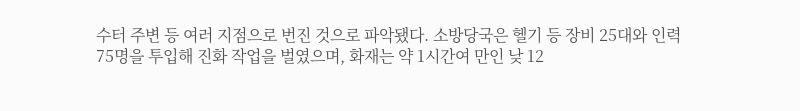수터 주변 등 여러 지점으로 번진 것으로 파악됐다. 소방당국은 헬기 등 장비 25대와 인력 75명을 투입해 진화 작업을 벌였으며, 화재는 약 1시간여 만인 낮 12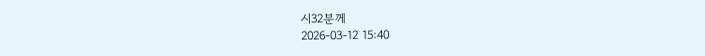시32분께
2026-03-12 15:40